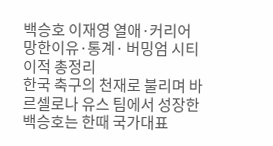백승호 이재영 열애·커리어 망한이유·통계· 버밍엄 시티 이적 총정리
한국 축구의 천재로 불리며 바르셀로나 유스 팀에서 성장한 백승호는 한때 국가대표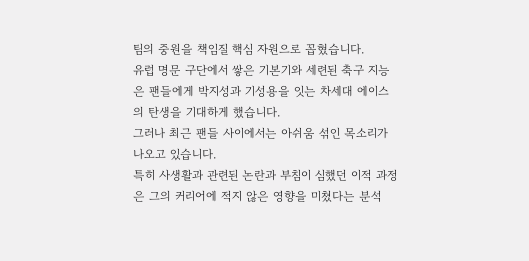팀의 중원을 책임질 핵심 자원으로 꼽혔습니다.
유럽 명문 구단에서 쌓은 기본기와 세련된 축구 지능은 팬들에게 박지성과 기성용을 잇는 차세대 에이스의 탄생을 기대하게 했습니다.
그러나 최근 팬들 사이에서는 아쉬움 섞인 목소리가 나오고 있습니다.
특히 사생활과 관련된 논란과 부침이 심했던 이적 과정은 그의 커리어에 적지 않은 영향을 미쳤다는 분석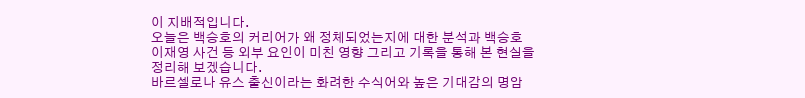이 지배적입니다.
오늘은 백승호의 커리어가 왜 정체되었는지에 대한 분석과 백승호 이재영 사건 등 외부 요인이 미친 영향 그리고 기록을 통해 본 현실을 정리해 보겠습니다.
바르셀로나 유스 출신이라는 화려한 수식어와 높은 기대감의 명암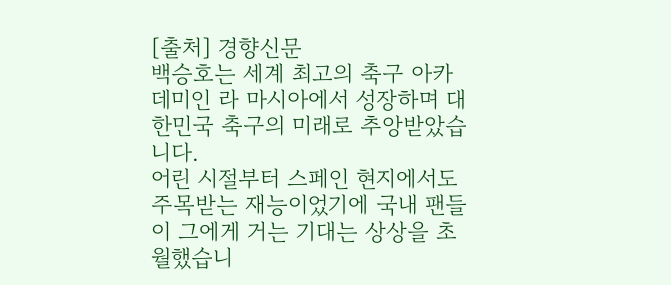[출처] 경향신문
백승호는 세계 최고의 축구 아카데미인 라 마시아에서 성장하며 대한민국 축구의 미래로 추앙받았습니다.
어린 시절부터 스페인 현지에서도 주목받는 재능이었기에 국내 팬들이 그에게 거는 기대는 상상을 초월했습니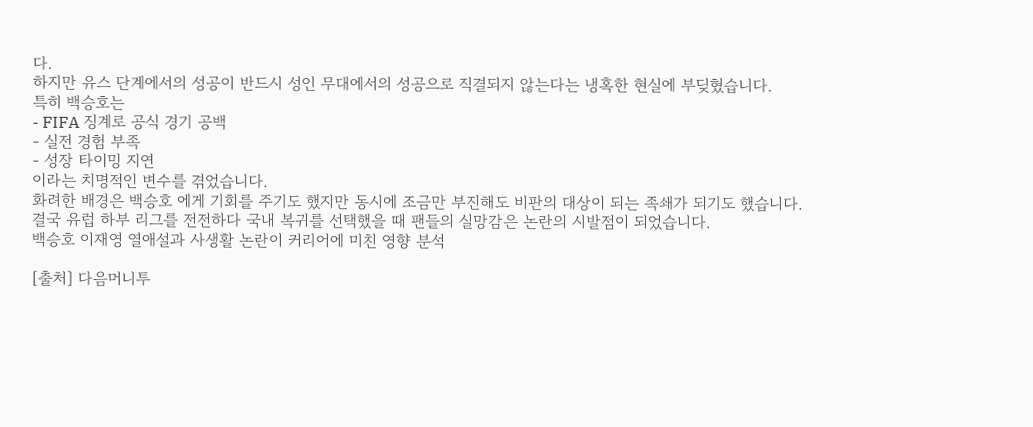다.
하지만 유스 단계에서의 성공이 반드시 성인 무대에서의 성공으로 직결되지 않는다는 냉혹한 현실에 부딪혔습니다.
특히 백승호는
- FIFA 징계로 공식 경기 공백
- 실전 경험 부족
- 성장 타이밍 지연
이라는 치명적인 변수를 겪었습니다.
화려한 배경은 백승호 에게 기회를 주기도 했지만 동시에 조금만 부진해도 비판의 대상이 되는 족쇄가 되기도 했습니다.
결국 유럽 하부 리그를 전전하다 국내 복귀를 선택했을 때 팬들의 실망감은 논란의 시발점이 되었습니다.
백승호 이재영 열애설과 사생활 논란이 커리어에 미친 영향 분석

[출처] 다음머니투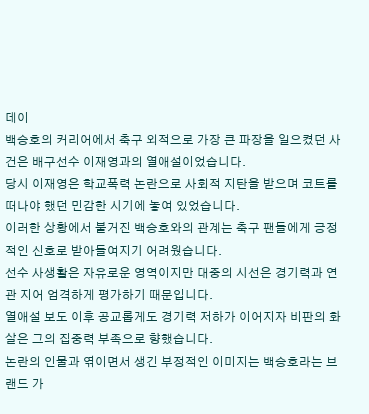데이
백승호의 커리어에서 축구 외적으로 가장 큰 파장을 일으켰던 사건은 배구선수 이재영과의 열애설이었습니다.
당시 이재영은 학교폭력 논란으로 사회적 지탄을 받으며 코트를 떠나야 했던 민감한 시기에 놓여 있었습니다.
이러한 상황에서 불거진 백승호와의 관계는 축구 팬들에게 긍정적인 신호로 받아들여지기 어려웠습니다.
선수 사생활은 자유로운 영역이지만 대중의 시선은 경기력과 연관 지어 엄격하게 평가하기 때문입니다.
열애설 보도 이후 공교롭게도 경기력 저하가 이어지자 비판의 화살은 그의 집중력 부족으로 향했습니다.
논란의 인물과 엮이면서 생긴 부정적인 이미지는 백승호라는 브랜드 가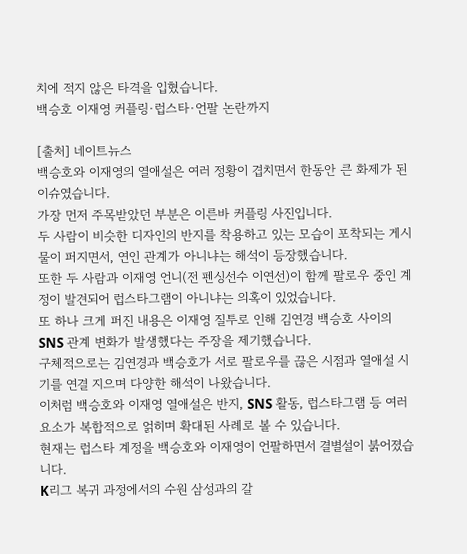치에 적지 않은 타격을 입혔습니다.
백승호 이재영 커플링·럽스타·언팔 논란까지

[출처] 네이트뉴스
백승호와 이재영의 열애설은 여러 정황이 겹치면서 한동안 큰 화제가 된 이슈였습니다.
가장 먼저 주목받았던 부분은 이른바 커플링 사진입니다.
두 사람이 비슷한 디자인의 반지를 착용하고 있는 모습이 포착되는 게시물이 퍼지면서, 연인 관계가 아니냐는 해석이 등장했습니다.
또한 두 사람과 이재영 언니(전 펜싱선수 이연선)이 함께 팔로우 중인 계정이 발견되어 럽스타그램이 아니냐는 의혹이 있었습니다.
또 하나 크게 퍼진 내용은 이재영 질투로 인해 김연경 백승호 사이의 SNS 관계 변화가 발생했다는 주장을 제기했습니다.
구체적으로는 김연경과 백승호가 서로 팔로우를 끊은 시점과 열애설 시기를 연결 지으며 다양한 해석이 나왔습니다.
이처럼 백승호와 이재영 열애설은 반지, SNS 활동, 럽스타그램 등 여러 요소가 복합적으로 얽히며 확대된 사례로 볼 수 있습니다.
현재는 럽스타 계정을 백승호와 이재영이 언팔하면서 결별설이 붉어졌습니다.
K리그 복귀 과정에서의 수원 삼성과의 갈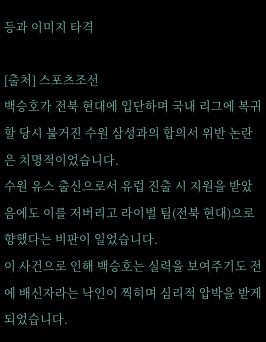등과 이미지 타격

[출처] 스포츠조선
백승호가 전북 현대에 입단하며 국내 리그에 복귀할 당시 불거진 수원 삼성과의 합의서 위반 논란은 치명적이었습니다.
수원 유스 출신으로서 유럽 진출 시 지원을 받았음에도 이를 저버리고 라이벌 팀(전북 현대)으로 향했다는 비판이 일었습니다.
이 사건으로 인해 백승호는 실력을 보여주기도 전에 배신자라는 낙인이 찍히며 심리적 압박을 받게 되었습니다.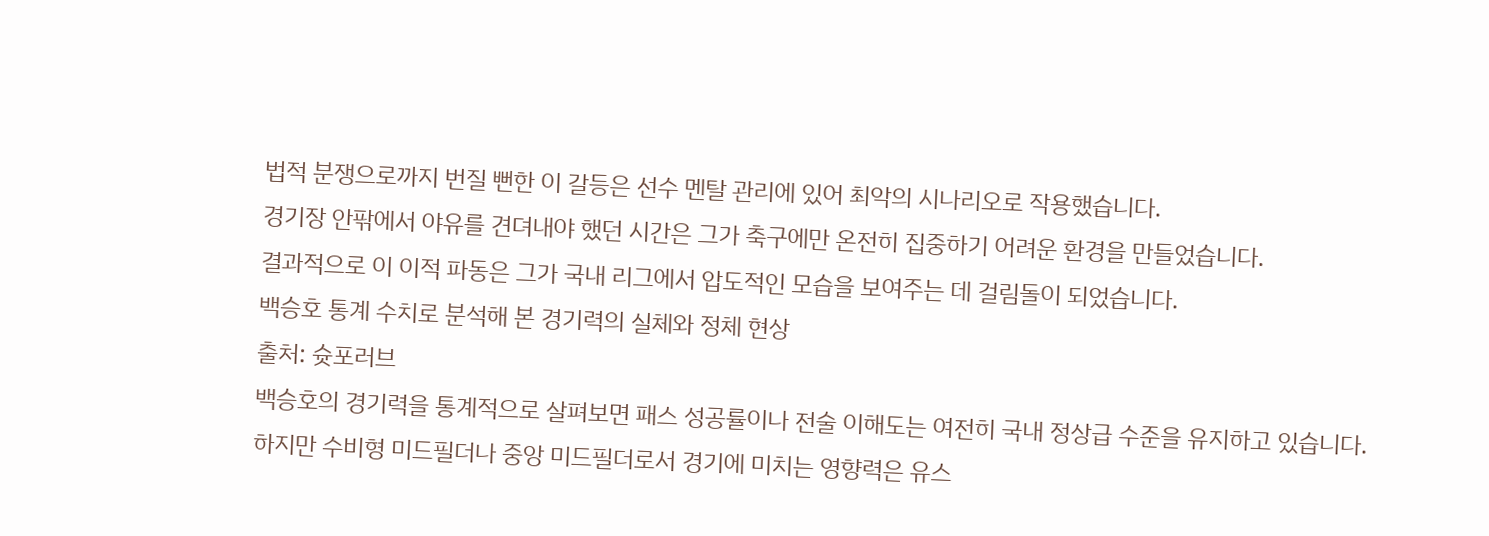법적 분쟁으로까지 번질 뻔한 이 갈등은 선수 멘탈 관리에 있어 최악의 시나리오로 작용했습니다.
경기장 안팎에서 야유를 견뎌내야 했던 시간은 그가 축구에만 온전히 집중하기 어려운 환경을 만들었습니다.
결과적으로 이 이적 파동은 그가 국내 리그에서 압도적인 모습을 보여주는 데 걸림돌이 되었습니다.
백승호 통계 수치로 분석해 본 경기력의 실체와 정체 현상
출처: 슛포러브
백승호의 경기력을 통계적으로 살펴보면 패스 성공률이나 전술 이해도는 여전히 국내 정상급 수준을 유지하고 있습니다.
하지만 수비형 미드필더나 중앙 미드필더로서 경기에 미치는 영향력은 유스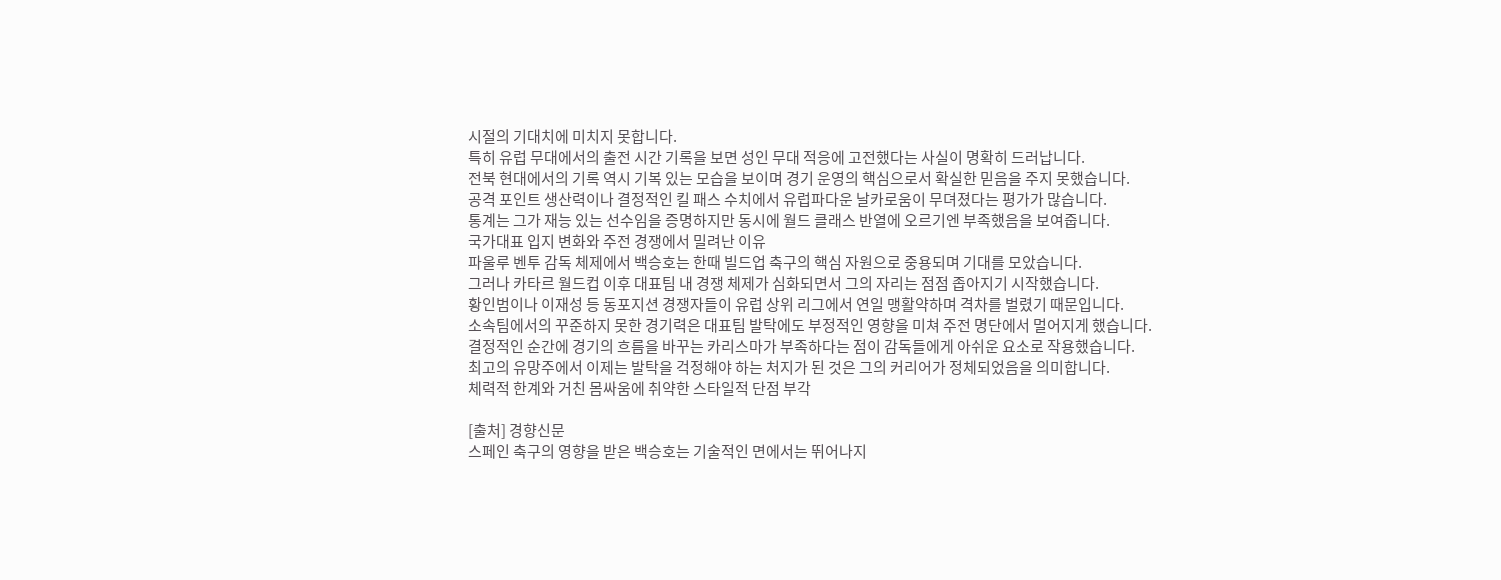시절의 기대치에 미치지 못합니다.
특히 유럽 무대에서의 출전 시간 기록을 보면 성인 무대 적응에 고전했다는 사실이 명확히 드러납니다.
전북 현대에서의 기록 역시 기복 있는 모습을 보이며 경기 운영의 핵심으로서 확실한 믿음을 주지 못했습니다.
공격 포인트 생산력이나 결정적인 킬 패스 수치에서 유럽파다운 날카로움이 무뎌졌다는 평가가 많습니다.
통계는 그가 재능 있는 선수임을 증명하지만 동시에 월드 클래스 반열에 오르기엔 부족했음을 보여줍니다.
국가대표 입지 변화와 주전 경쟁에서 밀려난 이유
파울루 벤투 감독 체제에서 백승호는 한때 빌드업 축구의 핵심 자원으로 중용되며 기대를 모았습니다.
그러나 카타르 월드컵 이후 대표팀 내 경쟁 체제가 심화되면서 그의 자리는 점점 좁아지기 시작했습니다.
황인범이나 이재성 등 동포지션 경쟁자들이 유럽 상위 리그에서 연일 맹활약하며 격차를 벌렸기 때문입니다.
소속팀에서의 꾸준하지 못한 경기력은 대표팀 발탁에도 부정적인 영향을 미쳐 주전 명단에서 멀어지게 했습니다.
결정적인 순간에 경기의 흐름을 바꾸는 카리스마가 부족하다는 점이 감독들에게 아쉬운 요소로 작용했습니다.
최고의 유망주에서 이제는 발탁을 걱정해야 하는 처지가 된 것은 그의 커리어가 정체되었음을 의미합니다.
체력적 한계와 거친 몸싸움에 취약한 스타일적 단점 부각

[출처] 경향신문
스페인 축구의 영향을 받은 백승호는 기술적인 면에서는 뛰어나지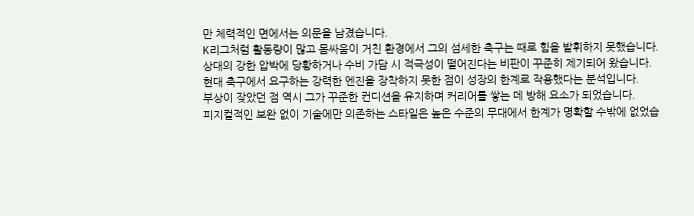만 체력적인 면에서는 의문을 남겼습니다.
K리그처럼 활동량이 많고 몸싸움이 거친 환경에서 그의 섬세한 축구는 때로 힘을 발휘하지 못했습니다.
상대의 강한 압박에 당황하거나 수비 가담 시 적극성이 떨어진다는 비판이 꾸준히 제기되어 왔습니다.
현대 축구에서 요구하는 강력한 엔진을 장착하지 못한 점이 성장의 한계로 작용했다는 분석입니다.
부상이 잦았던 점 역시 그가 꾸준한 컨디션을 유지하며 커리어를 쌓는 데 방해 요소가 되었습니다.
피지컬적인 보완 없이 기술에만 의존하는 스타일은 높은 수준의 무대에서 한계가 명확할 수밖에 없었습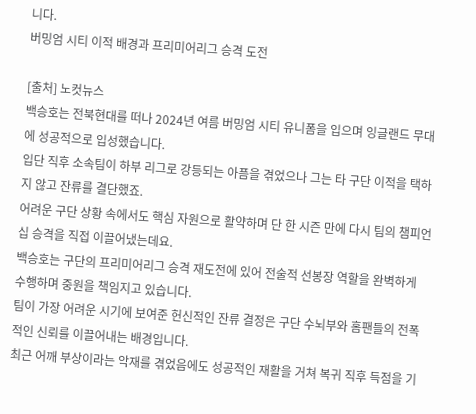니다.
버밍엄 시티 이적 배경과 프리미어리그 승격 도전

[출처] 노컷뉴스
백승호는 전북현대를 떠나 2024년 여름 버밍엄 시티 유니폼을 입으며 잉글랜드 무대에 성공적으로 입성했습니다.
입단 직후 소속팀이 하부 리그로 강등되는 아픔을 겪었으나 그는 타 구단 이적을 택하지 않고 잔류를 결단했죠.
어려운 구단 상황 속에서도 핵심 자원으로 활약하며 단 한 시즌 만에 다시 팀의 챔피언십 승격을 직접 이끌어냈는데요.
백승호는 구단의 프리미어리그 승격 재도전에 있어 전술적 선봉장 역할을 완벽하게 수행하며 중원을 책임지고 있습니다.
팀이 가장 어려운 시기에 보여준 헌신적인 잔류 결정은 구단 수뇌부와 홈팬들의 전폭적인 신뢰를 이끌어내는 배경입니다.
최근 어깨 부상이라는 악재를 겪었음에도 성공적인 재활을 거쳐 복귀 직후 득점을 기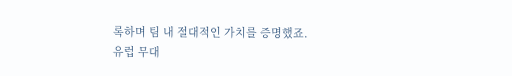록하며 팀 내 절대적인 가치를 증명했죠.
유럽 무대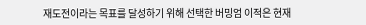재도전이라는 목표를 달성하기 위해 선택한 버밍엄 이적은 현재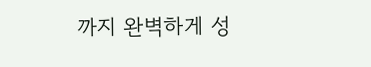까지 완벽하게 성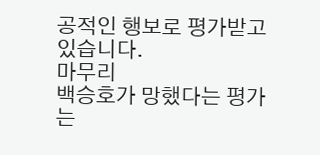공적인 행보로 평가받고 있습니다.
마무리
백승호가 망했다는 평가는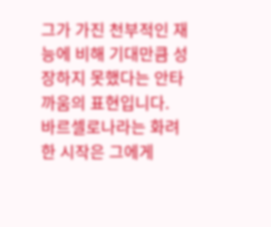그가 가진 천부적인 재능에 비해 기대만큼 성장하지 못했다는 안타까움의 표현입니다.
바르셀로나라는 화려한 시작은 그에게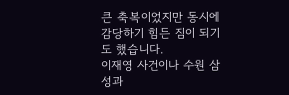큰 축복이었지만 동시에 감당하기 힘든 짐이 되기도 했습니다.
이재영 사건이나 수원 삼성과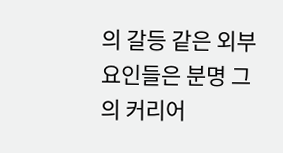의 갈등 같은 외부 요인들은 분명 그의 커리어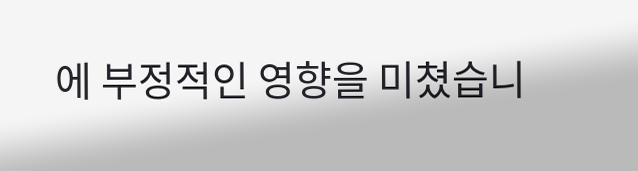에 부정적인 영향을 미쳤습니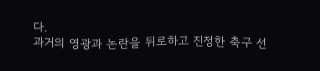다.
과거의 영광과 논란을 뒤로하고 진정한 축구 선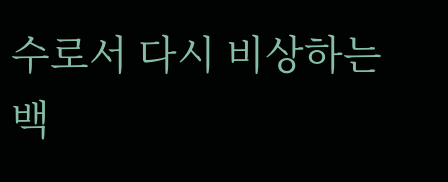수로서 다시 비상하는 백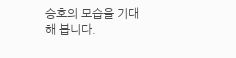승호의 모습을 기대해 봅니다.